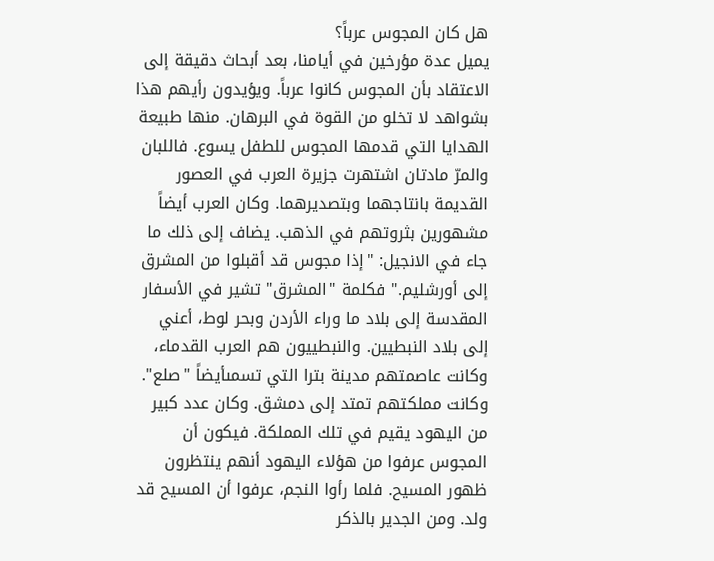هل كان المجوس عرباً؟
يميل عدة مؤرخين في أيامنا، بعد أبحاث دقيقة إلى الاعتقاد بأن المجوس كانوا عرباً. ويؤيدون رأيهم هذا بشواهد لا تخلو من القوة في البرهان. منها طبيعة الهدايا التي قدمها المجوس للطفل يسوع. فاللبان والمرّ مادتان اشتهرت جزيرة العرب في العصور القديمة بانتاجهما وبتصديرهما. وكان العرب أيضاً مشهورين بثروتهم في الذهب. يضاف إلى ذلك ما جاء في الانجيل: "إذا مجوس قد أقبلوا من المشرق إلى أورشليم." فكلمة "المشرق" تشير في الأسفار المقدسة إلى بلاد ما وراء الأردن وبحر لوط، أعني إلى بلاد النبطيين. والنبطييون هم العرب القدماء، وكانت عاصمتهم مدينة بترا التي تسمىأيضاً "صلع". وكانت مملكتهم تمتد إلى دمشق. وكان عدد كبير من اليهود يقيم في تلك المملكة. فيكون أن المجوس عرفوا من هؤلاء اليهود أنهم ينتظرون ظهور المسيح. فلما رأوا النجم، عرفوا أن المسيح قد ولد. ومن الجدير بالذكر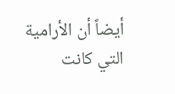أيضاً أن الأرامية التي كانت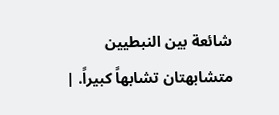شائعة بين النبطيين متشابهتان تشابهاً كبيراً. |